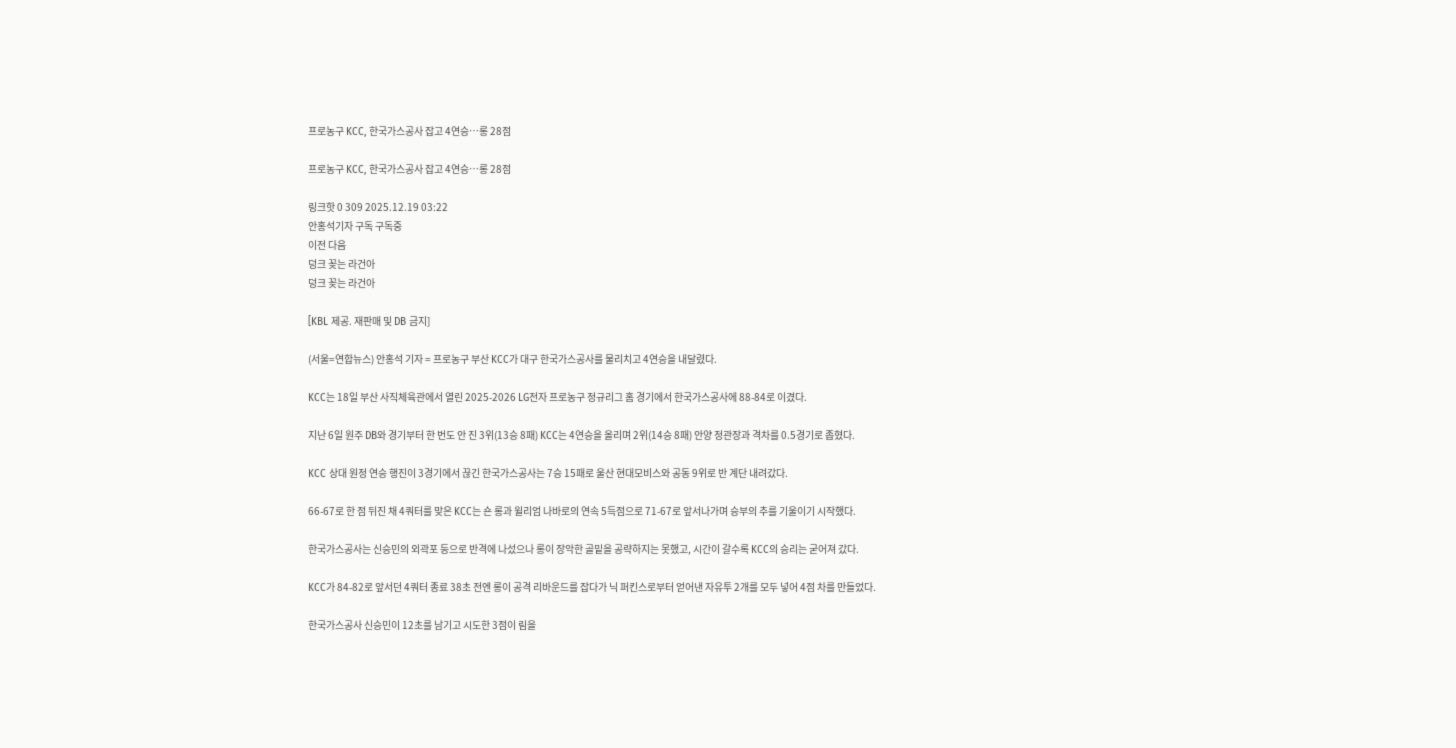프로농구 KCC, 한국가스공사 잡고 4연승…롱 28점

프로농구 KCC, 한국가스공사 잡고 4연승…롱 28점

링크핫 0 309 2025.12.19 03:22
안홍석기자 구독 구독중
이전 다음
덩크 꽂는 라건아
덩크 꽂는 라건아

[KBL 제공. 재판매 및 DB 금지]

(서울=연합뉴스) 안홍석 기자 = 프로농구 부산 KCC가 대구 한국가스공사를 물리치고 4연승을 내달렸다.

KCC는 18일 부산 사직체육관에서 열린 2025-2026 LG전자 프로농구 정규리그 홈 경기에서 한국가스공사에 88-84로 이겼다.

지난 6일 원주 DB와 경기부터 한 번도 안 진 3위(13승 8패) KCC는 4연승을 올리며 2위(14승 8패) 안양 정관장과 격차를 0.5경기로 좁혔다.

KCC 상대 원정 연승 행진이 3경기에서 끊긴 한국가스공사는 7승 15패로 울산 현대모비스와 공동 9위로 반 계단 내려갔다.

66-67로 한 점 뒤진 채 4쿼터를 맞은 KCC는 숀 롱과 윌리엄 나바로의 연속 5득점으로 71-67로 앞서나가며 승부의 추를 기울이기 시작했다.

한국가스공사는 신승민의 외곽포 등으로 반격에 나섰으나 롱이 장악한 골밑을 공략하지는 못했고, 시간이 갈수록 KCC의 승리는 굳어져 갔다.

KCC가 84-82로 앞서던 4쿼터 종료 38초 전엔 롱이 공격 리바운드를 잡다가 닉 퍼킨스로부터 얻어낸 자유투 2개를 모두 넣어 4점 차를 만들었다.

한국가스공사 신승민이 12초를 남기고 시도한 3점이 림을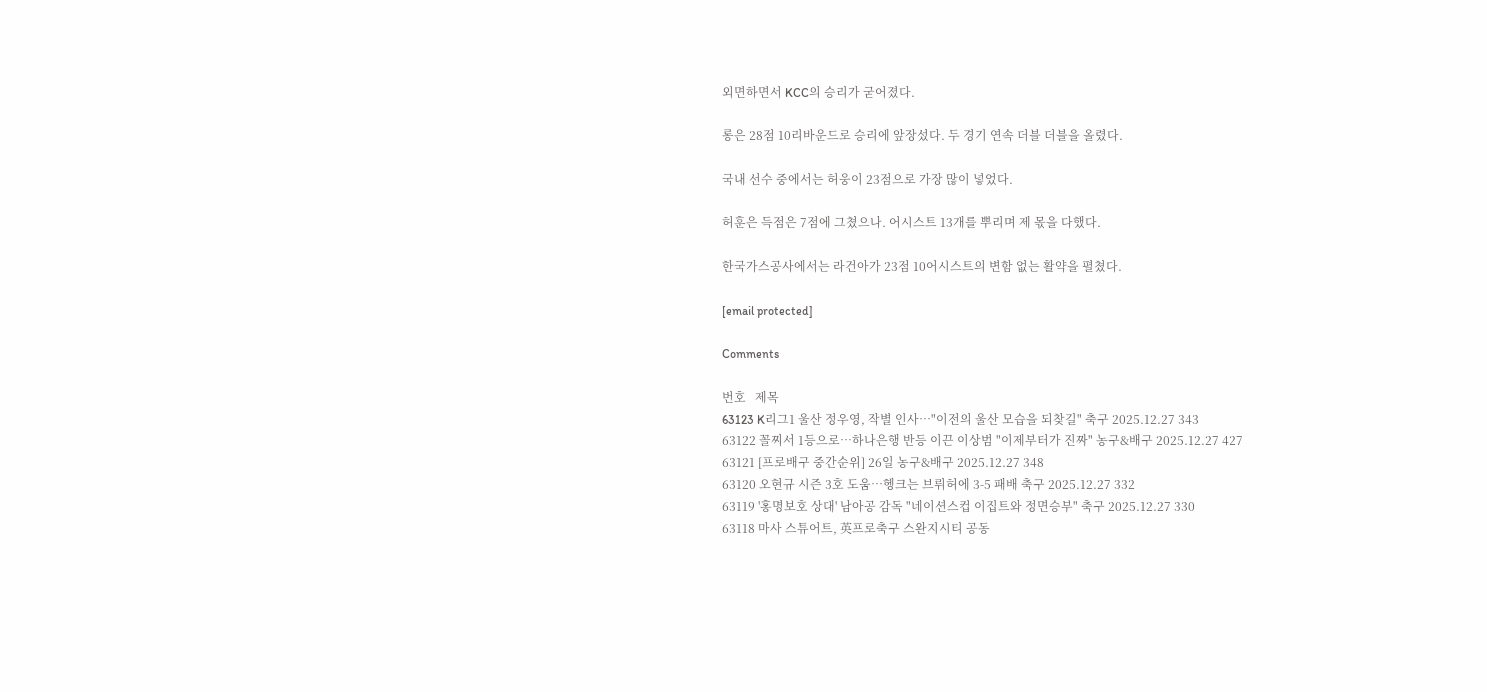외면하면서 KCC의 승리가 굳어졌다.

롱은 28점 10리바운드로 승리에 앞장섰다. 두 경기 연속 더블 더블을 올렸다.

국내 선수 중에서는 허웅이 23점으로 가장 많이 넣었다.

허훈은 득점은 7점에 그쳤으나. 어시스트 13개를 뿌리며 제 몫을 다했다.

한국가스공사에서는 라건아가 23점 10어시스트의 변함 없는 활약을 펼쳤다.

[email protected]

Comments

번호   제목
63123 K리그1 울산 정우영, 작별 인사…"이전의 울산 모습을 되찾길" 축구 2025.12.27 343
63122 꼴찌서 1등으로…하나은행 반등 이끈 이상범 "이제부터가 진짜" 농구&배구 2025.12.27 427
63121 [프로배구 중간순위] 26일 농구&배구 2025.12.27 348
63120 오현규 시즌 3호 도움…헹크는 브뤼허에 3-5 패배 축구 2025.12.27 332
63119 '홍명보호 상대' 남아공 감독 "네이션스컵 이집트와 정면승부" 축구 2025.12.27 330
63118 마사 스튜어트, 英프로축구 스완지시티 공동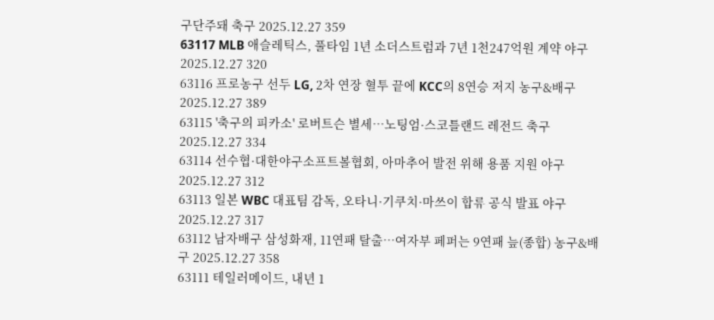구단주돼 축구 2025.12.27 359
63117 MLB 애슬레틱스, 풀타임 1년 소더스트럼과 7년 1천247억원 계약 야구 2025.12.27 320
63116 프로농구 선두 LG, 2차 연장 혈투 끝에 KCC의 8연승 저지 농구&배구 2025.12.27 389
63115 '축구의 피카소' 로버트슨 별세…노팅엄·스코틀랜드 레전드 축구 2025.12.27 334
63114 선수협·대한야구소프트볼협회, 아마추어 발전 위해 용품 지원 야구 2025.12.27 312
63113 일본 WBC 대표팀 감독, 오타니·기쿠치·마쓰이 합류 공식 발표 야구 2025.12.27 317
63112 남자배구 삼성화재, 11연패 탈출…여자부 페퍼는 9연패 늪(종합) 농구&배구 2025.12.27 358
63111 테일러메이드, 내년 1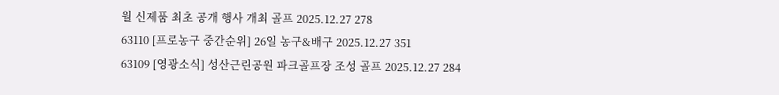월 신제품 최초 공개 행사 개최 골프 2025.12.27 278
63110 [프로농구 중간순위] 26일 농구&배구 2025.12.27 351
63109 [영광소식] 성산근린공원 파크골프장 조성 골프 2025.12.27 284